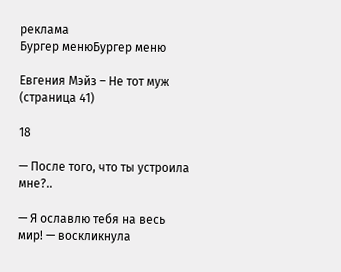реклама
Бургер менюБургер меню

Евгения Мэйз – Не тот муж (страница 41)

18

— После того, что ты устроила мне?..

— Я ославлю тебя на весь мир! — воскликнула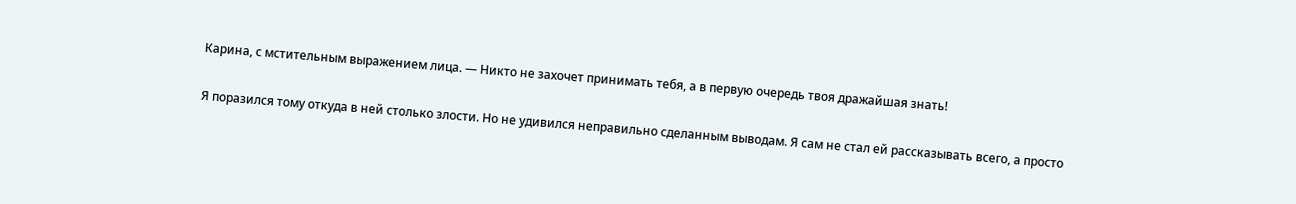Карина, с мстительным выражением лица. — Никто не захочет принимать тебя, а в первую очередь твоя дражайшая знать!

Я поразился тому откуда в ней столько злости. Но не удивился неправильно сделанным выводам. Я сам не стал ей рассказывать всего, а просто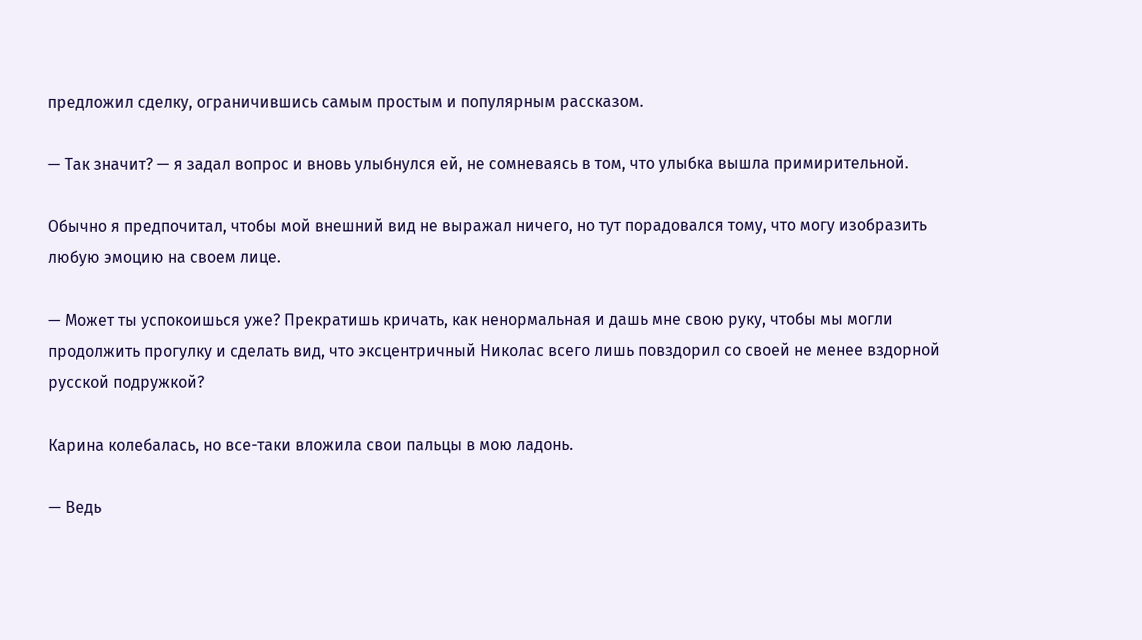предложил сделку, ограничившись самым простым и популярным рассказом.

— Так значит? — я задал вопрос и вновь улыбнулся ей, не сомневаясь в том, что улыбка вышла примирительной.

Обычно я предпочитал, чтобы мой внешний вид не выражал ничего, но тут порадовался тому, что могу изобразить любую эмоцию на своем лице.

— Может ты успокоишься уже? Прекратишь кричать, как ненормальная и дашь мне свою руку, чтобы мы могли продолжить прогулку и сделать вид, что эксцентричный Николас всего лишь повздорил со своей не менее вздорной русской подружкой?

Карина колебалась, но все-таки вложила свои пальцы в мою ладонь.

— Ведь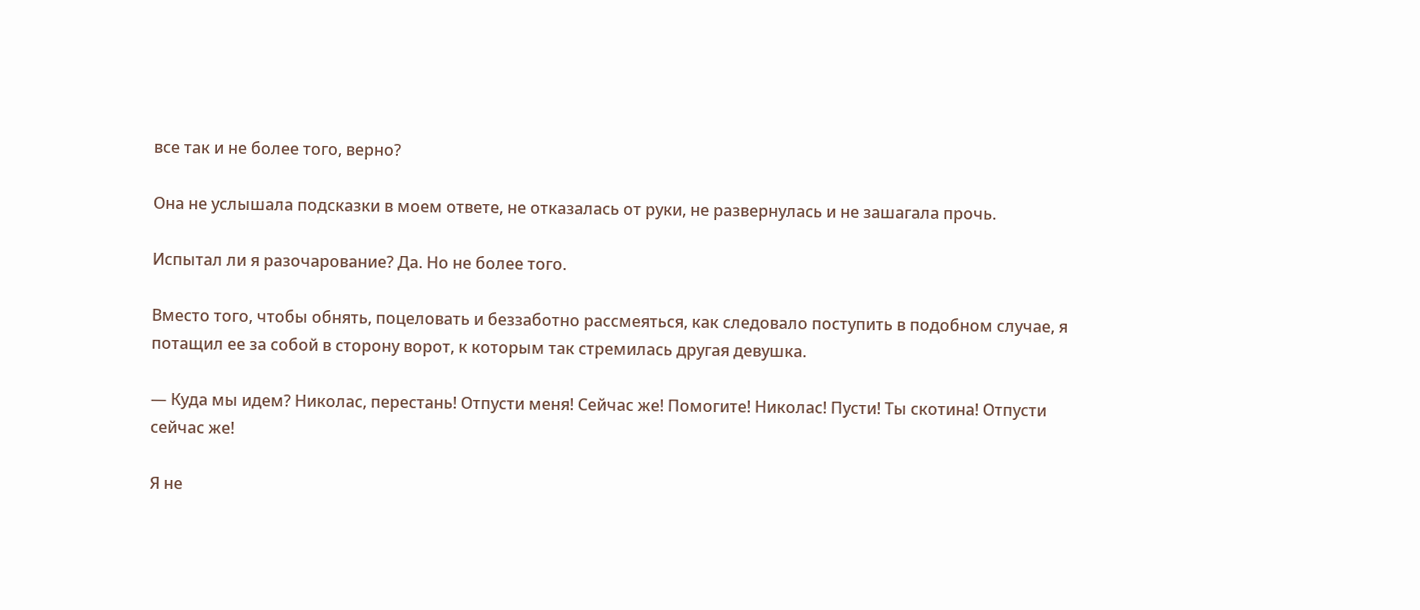все так и не более того, верно?

Она не услышала подсказки в моем ответе, не отказалась от руки, не развернулась и не зашагала прочь.

Испытал ли я разочарование? Да. Но не более того.

Вместо того, чтобы обнять, поцеловать и беззаботно рассмеяться, как следовало поступить в подобном случае, я потащил ее за собой в сторону ворот, к которым так стремилась другая девушка.

— Куда мы идем? Николас, перестань! Отпусти меня! Сейчас же! Помогите! Николас! Пусти! Ты скотина! Отпусти сейчас же!

Я не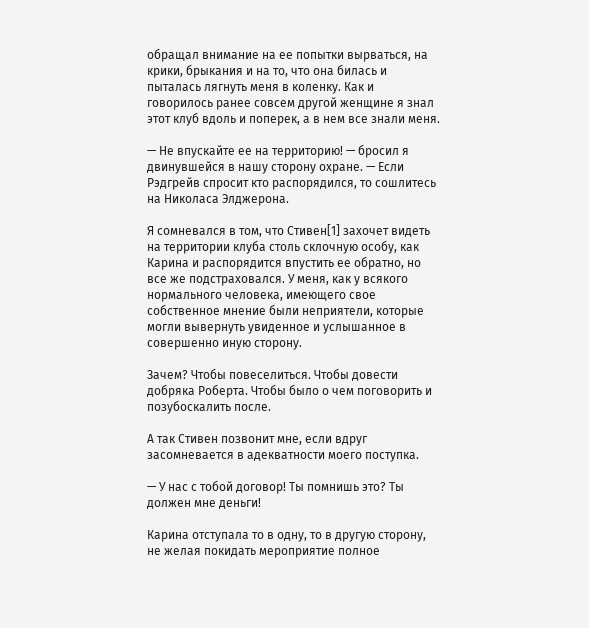обращал внимание на ее попытки вырваться, на крики, брыкания и на то, что она билась и пыталась лягнуть меня в коленку. Как и говорилось ранее совсем другой женщине я знал этот клуб вдоль и поперек, а в нем все знали меня.

— Не впускайте ее на территорию! — бросил я двинувшейся в нашу сторону охране. — Если Рэдгрейв спросит кто распорядился, то сошлитесь на Николаса Элджерона.

Я сомневался в том, что Стивен[1] захочет видеть на территории клуба столь склочную особу, как Карина и распорядится впустить ее обратно, но все же подстраховался. У меня, как у всякого нормального человека, имеющего свое собственное мнение были неприятели, которые могли вывернуть увиденное и услышанное в совершенно иную сторону.

Зачем? Чтобы повеселиться. Чтобы довести добряка Роберта. Чтобы было о чем поговорить и позубоскалить после.

А так Стивен позвонит мне, если вдруг засомневается в адекватности моего поступка.

— У нас с тобой договор! Ты помнишь это? Ты должен мне деньги!

Карина отступала то в одну, то в другую сторону, не желая покидать мероприятие полное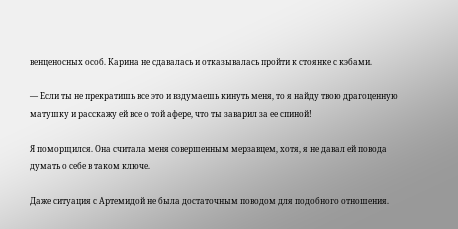венценосных особ. Карина не сдавалась и отказывалась пройти к стоянке с кэбами.

— Если ты не прекратишь все это и вздумаешь кинуть меня, то я найду твою драгоценную матушку и расскажу ей все о той афере, что ты заварил за ее спиной!

Я поморщился. Она считала меня совершенным мерзавцем, хотя, я не давал ей повода думать о себе в таком ключе.

Даже ситуация с Артемидой не была достаточным поводом для подобного отношения.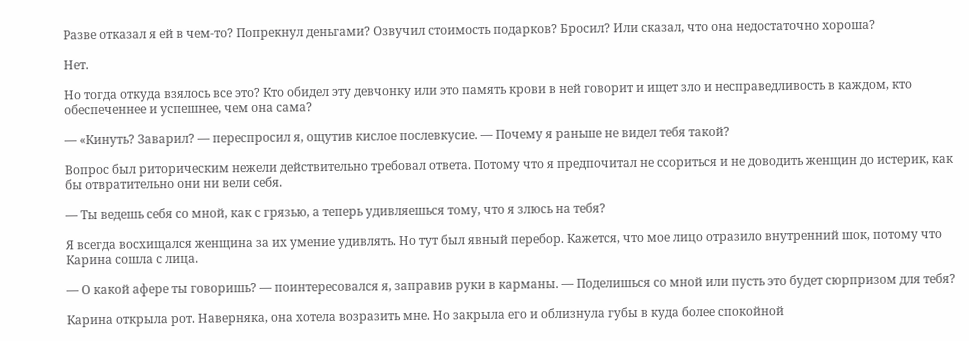Разве отказал я ей в чем-то? Попрекнул деньгами? Озвучил стоимость подарков? Бросил? Или сказал, что она недостаточно хороша?

Нет.

Но тогда откуда взялось все это? Кто обидел эту девчонку или это память крови в ней говорит и ищет зло и несправедливость в каждом, кто обеспеченнее и успешнее, чем она сама?

— «Кинуть? Заварил? — переспросил я, ощутив кислое послевкусие. — Почему я раньше не видел тебя такой?

Вопрос был риторическим нежели действительно требовал ответа. Потому что я предпочитал не ссориться и не доводить женщин до истерик, как бы отвратительно они ни вели себя.

— Ты ведешь себя со мной, как с грязью, а теперь удивляешься тому, что я злюсь на тебя?

Я всегда восхищался женщина за их умение удивлять. Но тут был явный перебор. Кажется, что мое лицо отразило внутренний шок, потому что Карина сошла с лица.

— О какой афере ты говоришь? — поинтересовался я, заправив руки в карманы. — Поделишься со мной или пусть это будет сюрпризом для тебя?

Карина открыла рот. Наверняка, она хотела возразить мне. Но закрыла его и облизнула губы в куда более спокойной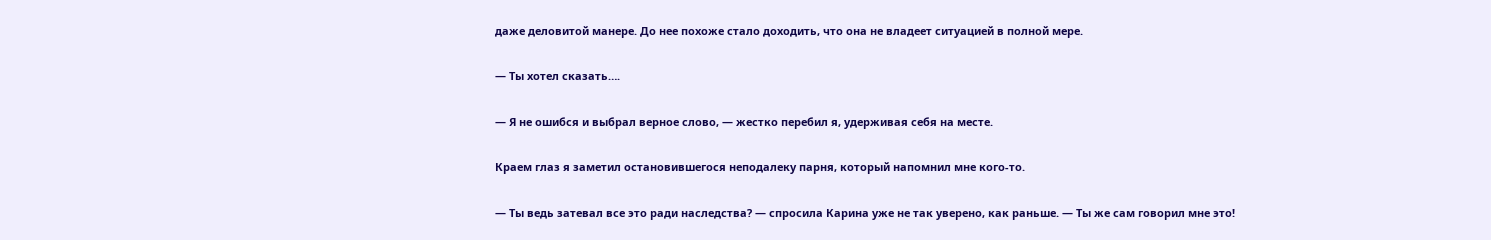даже деловитой манере. До нее похоже стало доходить, что она не владеет ситуацией в полной мере.

— Ты хотел сказать….

— Я не ошибся и выбрал верное слово, — жестко перебил я, удерживая себя на месте.

Краем глаз я заметил остановившегося неподалеку парня, который напомнил мне кого-то.

— Ты ведь затевал все это ради наследства? — спросила Карина уже не так уверено, как раньше. — Ты же сам говорил мне это!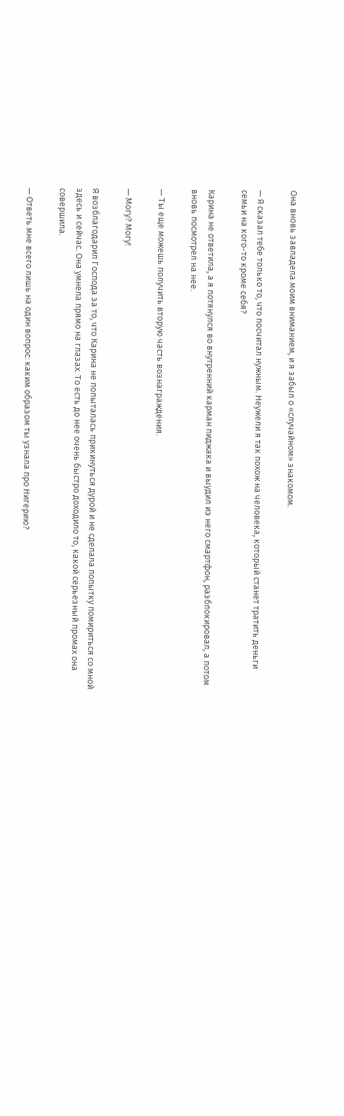Она вновь завладела моим вниманием, и я забыл о «случайном» знакомом.

— Я сказал тебе только то, что посчитал нужным. Неужели я так похож на человека, который станет тратить деньги семьи на кого-то кроме себя?

Карина не ответила, а я потянулся во внутренний карман пиджака и выудил из него смартфон, разблокировал, а потом вновь посмотрел на нее.

— Ты еще можешь получить вторую часть вознаграждения.

— Могу? Могу!

Я возблагодарил Господа за то, что Карина не попыталась прикинуться дурой и не сделала попытку помириться со мной здесь и сейчас. Она умнела прямо на глазах. То есть до нее очень быстро доходило то, какой серьезный промах она совершила.

— Ответь мне всего лишь на один вопрос: каким образом ты узнала про Нигерию?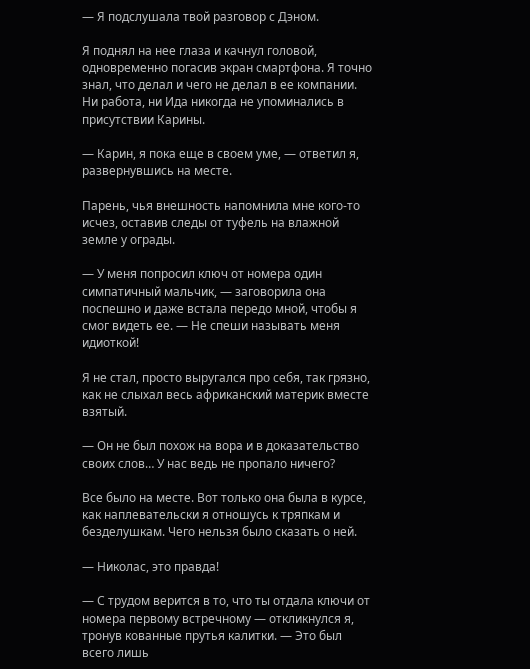— Я подслушала твой разговор с Дэном.

Я поднял на нее глаза и качнул головой, одновременно погасив экран смартфона. Я точно знал, что делал и чего не делал в ее компании. Ни работа, ни Ида никогда не упоминались в присутствии Карины.

— Карин, я пока еще в своем уме, — ответил я, развернувшись на месте.

Парень, чья внешность напомнила мне кого-то исчез, оставив следы от туфель на влажной земле у ограды.

— У меня попросил ключ от номера один симпатичный мальчик, — заговорила она поспешно и даже встала передо мной, чтобы я смог видеть ее. — Не спеши называть меня идиоткой!

Я не стал, просто выругался про себя, так грязно, как не слыхал весь африканский материк вместе взятый.

— Он не был похож на вора и в доказательство своих слов… У нас ведь не пропало ничего?

Все было на месте. Вот только она была в курсе, как наплевательски я отношусь к тряпкам и безделушкам. Чего нельзя было сказать о ней.

— Николас, это правда!

— С трудом верится в то, что ты отдала ключи от номера первому встречному — откликнулся я, тронув кованные прутья калитки. — Это был всего лишь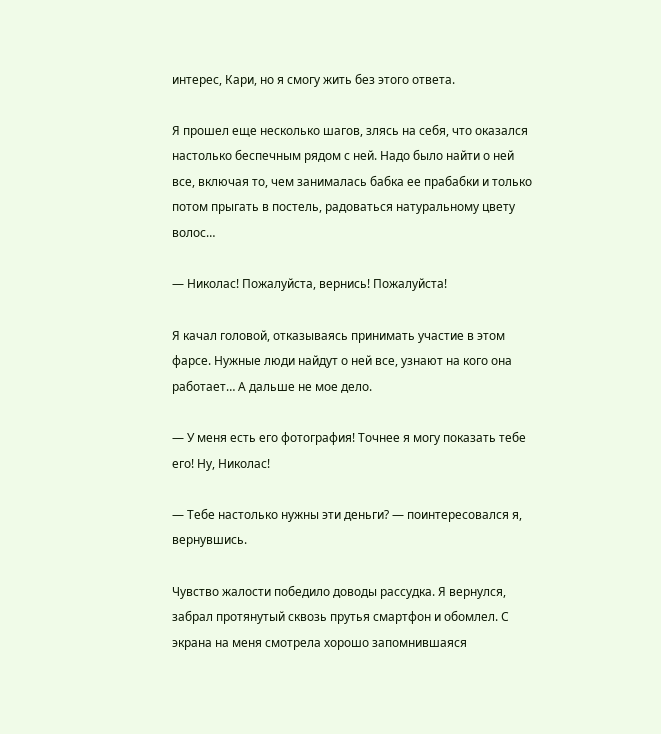интерес, Кари, но я смогу жить без этого ответа.

Я прошел еще несколько шагов, злясь на себя, что оказался настолько беспечным рядом с ней. Надо было найти о ней все, включая то, чем занималась бабка ее прабабки и только потом прыгать в постель, радоваться натуральному цвету волос…

— Николас! Пожалуйста, вернись! Пожалуйста!

Я качал головой, отказываясь принимать участие в этом фарсе. Нужные люди найдут о ней все, узнают на кого она работает… А дальше не мое дело.

— У меня есть его фотография! Точнее я могу показать тебе его! Ну, Николас!

— Тебе настолько нужны эти деньги? — поинтересовался я, вернувшись.

Чувство жалости победило доводы рассудка. Я вернулся, забрал протянутый сквозь прутья смартфон и обомлел. С экрана на меня смотрела хорошо запомнившаяся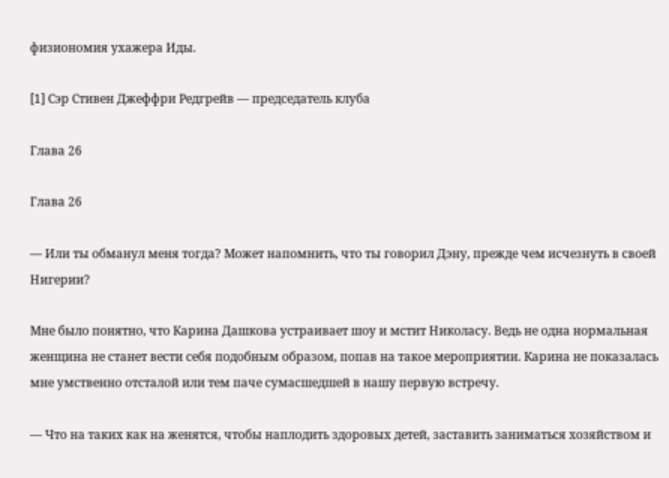физиономия ухажера Иды.

[1] Сэр Стивен Джеффри Редгрейв — председатель клуба

Глава 26

Глава 26

— Или ты обманул меня тогда? Может напомнить, что ты говорил Дэну, прежде чем исчезнуть в своей Нигерии?

Мне было понятно, что Карина Дашкова устраивает шоу и мстит Николасу. Ведь не одна нормальная женщина не станет вести себя подобным образом, попав на такое мероприятии. Карина не показалась мне умственно отсталой или тем паче сумасшедшей в нашу первую встречу.

— Что на таких как на женятся, чтобы наплодить здоровых детей, заставить заниматься хозяйством и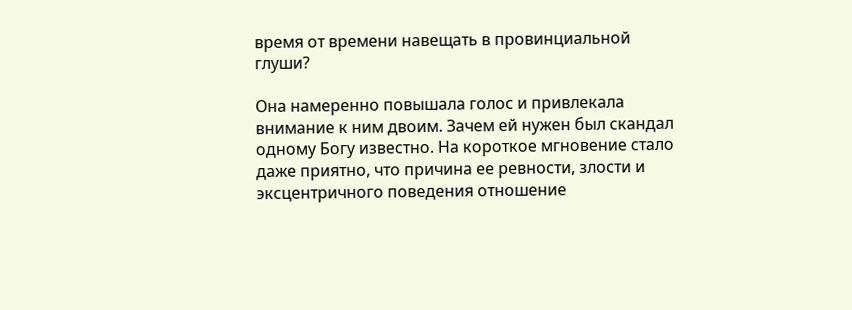время от времени навещать в провинциальной глуши?

Она намеренно повышала голос и привлекала внимание к ним двоим. Зачем ей нужен был скандал одному Богу известно. На короткое мгновение стало даже приятно, что причина ее ревности, злости и эксцентричного поведения отношение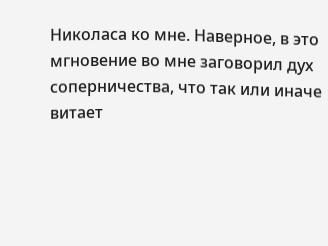Николаса ко мне. Наверное, в это мгновение во мне заговорил дух соперничества, что так или иначе витает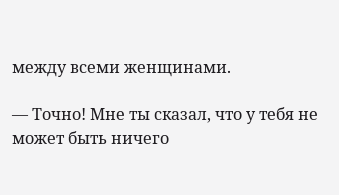между всеми женщинами.

— Точно! Мне ты сказал, что у тебя не может быть ничего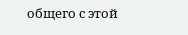общего с этой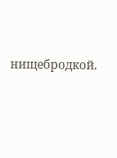нищебродкой.